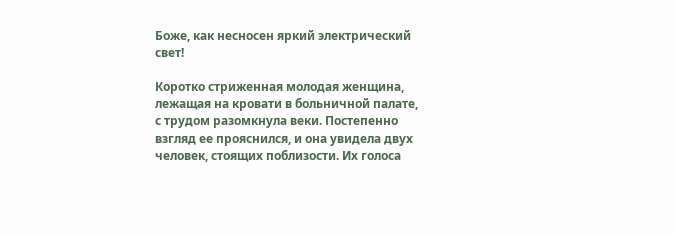Боже, как несносен яркий электрический свет!

Коротко стриженная молодая женщина, лежащая на кровати в больничной палате, с трудом разомкнула веки. Постепенно взгляд ее прояснился, и она увидела двух человек, стоящих поблизости. Их голоса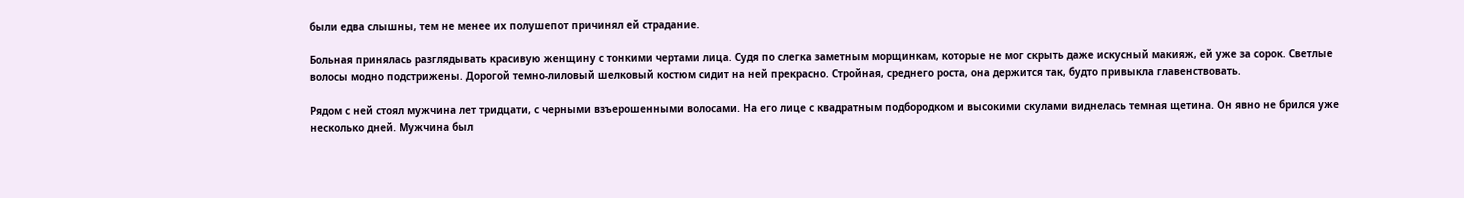были едва слышны, тем не менее их полушепот причинял ей страдание.

Больная принялась разглядывать красивую женщину с тонкими чертами лица. Судя по слегка заметным морщинкам, которые не мог скрыть даже искусный макияж, ей уже за сорок. Светлые волосы модно подстрижены. Дорогой темно-лиловый шелковый костюм сидит на ней прекрасно. Стройная, среднего роста, она держится так, будто привыкла главенствовать.

Рядом с ней стоял мужчина лет тридцати, с черными взъерошенными волосами. На его лице с квадратным подбородком и высокими скулами виднелась темная щетина. Он явно не брился уже несколько дней. Мужчина был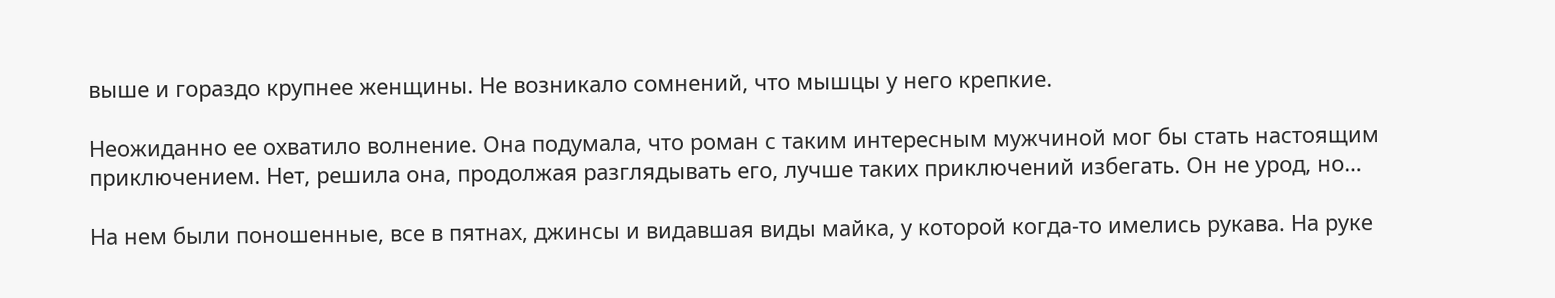выше и гораздо крупнее женщины. Не возникало сомнений, что мышцы у него крепкие.

Неожиданно ее охватило волнение. Она подумала, что роман с таким интересным мужчиной мог бы стать настоящим приключением. Нет, решила она, продолжая разглядывать его, лучше таких приключений избегать. Он не урод, но…

На нем были поношенные, все в пятнах, джинсы и видавшая виды майка, у которой когда-то имелись рукава. На руке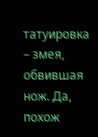татуировка – змея, обвившая нож. Да, похож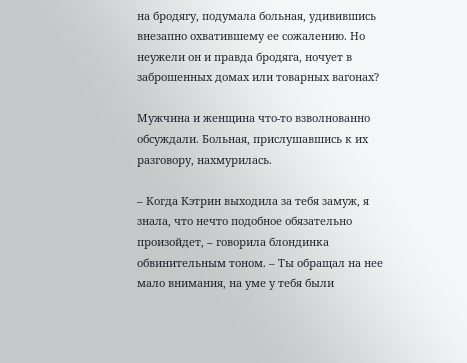на бродягу, подумала больная, удивившись внезапно охватившему ее сожалению. Но неужели он и правда бродяга, ночует в заброшенных домах или товарных вагонах?

Мужчина и женщина что-то взволнованно обсуждали. Больная, прислушавшись к их разговору, нахмурилась.

– Когда Кэтрин выходила за тебя замуж, я знала, что нечто подобное обязательно произойдет, – говорила блондинка обвинительным тоном. – Ты обращал на нее мало внимания, на уме у тебя были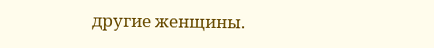другие женщины.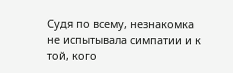Судя по всему, незнакомка не испытывала симпатии и к той, кого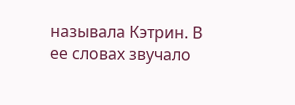называла Кэтрин. В ее словах звучало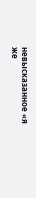невысказанное «я же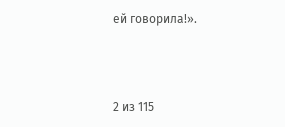ей говорила!».



2 из 115